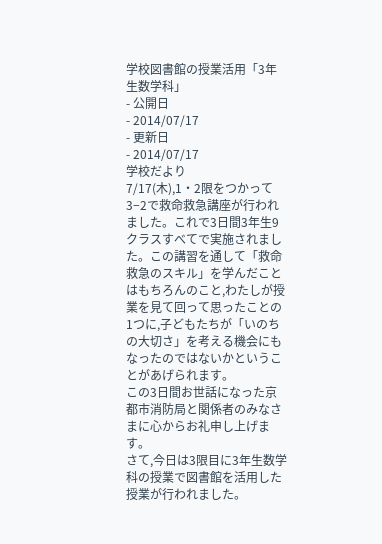学校図書館の授業活用「3年生数学科」
- 公開日
- 2014/07/17
- 更新日
- 2014/07/17
学校だより
7/17(木),1・2限をつかって3−2で救命救急講座が行われました。これで3日間3年生9クラスすべてで実施されました。この講習を通して「救命救急のスキル」を学んだことはもちろんのこと,わたしが授業を見て回って思ったことの1つに,子どもたちが「いのちの大切さ」を考える機会にもなったのではないかということがあげられます。
この3日間お世話になった京都市消防局と関係者のみなさまに心からお礼申し上げます。
さて,今日は3限目に3年生数学科の授業で図書館を活用した授業が行われました。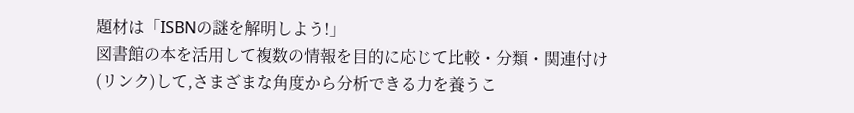題材は「ISBNの謎を解明しよう!」
図書館の本を活用して複数の情報を目的に応じて比較・分類・関連付け(リンク)して,さまざまな角度から分析できる力を養うこ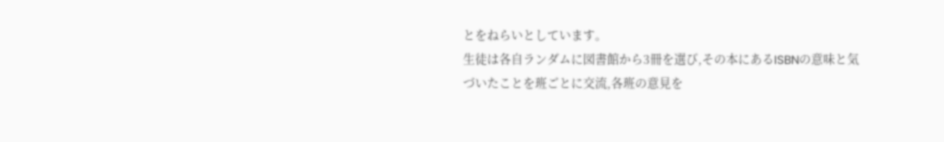とをねらいとしています。
生徒は各自ランダムに図書館から3冊を選び,その本にあるISBNの意味と気づいたことを班ごとに交流,各班の意見を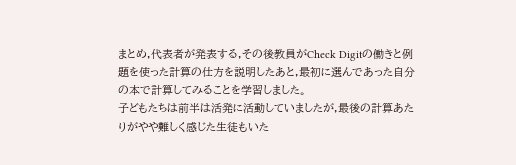まとめ,代表者が発表する,その後教員がCheck Digitの働きと例題を使った計算の仕方を説明したあと,最初に選んであった自分の本で計算してみることを学習しました。
子どもたちは前半は活発に活動していましたが,最後の計算あたりがやや難しく感じた生徒もいた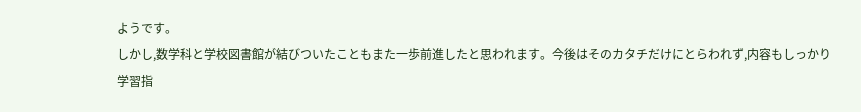ようです。
しかし,数学科と学校図書館が結びついたこともまた一歩前進したと思われます。今後はそのカタチだけにとらわれず,内容もしっかり学習指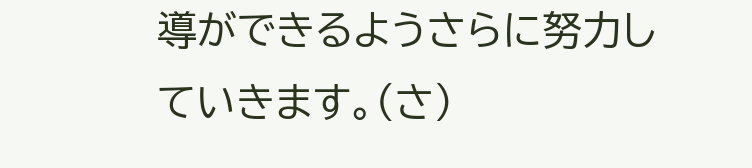導ができるようさらに努力していきます。(さ)